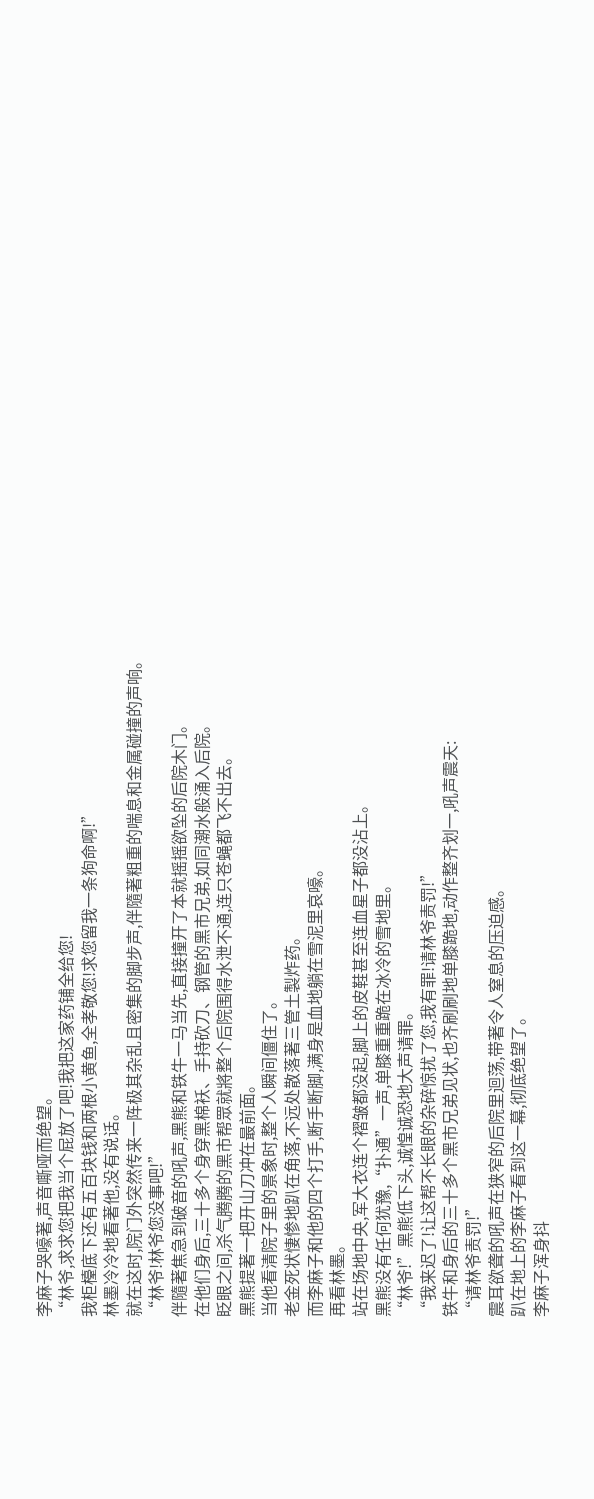李麻子哭嚎著,声音嘶哑而绝望。
“林爷,求求您把我当个屁放了吧!我把这家药铺全给您!
我柜檯底下还有五百块钱和两根小黄鱼,全孝敬您!求您留我一条狗命啊!”
林墨冷冷地看著他,没有说话。
就在这时,院门外突然传来一阵极其杂乱且密集的脚步声,伴隨著粗重的喘息和金属碰撞的声响。
“林爷!林爷您没事吧!”
伴隨著焦急到破音的吼声,黑熊和铁牛一马当先,直接撞开了本就摇摇欲坠的后院木门。
在他们身后,三十多个身穿黑棉袄、手持砍刀、钢管的黑市兄弟,如同潮水般涌入后院。
眨眼之间,杀气腾腾的黑市帮眾就將整个后院围得水泄不通,连只苍蝇都飞不出去。
黑熊提著一把开山刀冲在最前面。
当他看清院子里的景象时,整个人瞬间僵住了。
老金死状悽惨地趴在角落,不远处散落著三管土製炸药。
而李麻子和他的四个打手,断手断脚,满身是血地躺在雪泥里哀嚎。
再看林墨。
站在场地中央,军大衣连个褶皱都没起,脚上的皮鞋甚至连血星子都没沾上。
黑熊没有任何犹豫,“扑通”一声,单膝重重跪在冰冷的雪地里。
“林爷!”黑熊低下头,诚惶诚恐地大声请罪。
“我来迟了!让这帮不长眼的杂碎惊扰了您,我有罪!请林爷责罚!”
铁牛和身后的三十多个黑市兄弟见状,也齐刷刷地单膝跪地,动作整齐划一,吼声震天:
“请林爷责罚!”
震耳欲聋的吼声在狭窄的后院里迴荡,带著令人窒息的压迫感。
趴在地上的李麻子看到这一幕,彻底绝望了。
李麻子浑身抖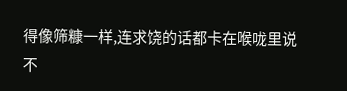得像筛糠一样,连求饶的话都卡在喉咙里说不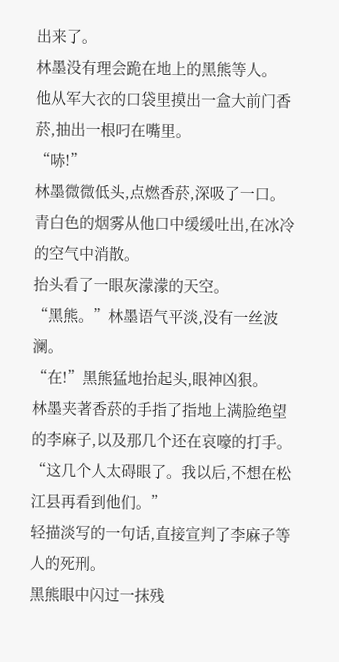出来了。
林墨没有理会跪在地上的黑熊等人。
他从军大衣的口袋里摸出一盒大前门香菸,抽出一根叼在嘴里。
“哧!”
林墨微微低头,点燃香菸,深吸了一口。
青白色的烟雾从他口中缓缓吐出,在冰冷的空气中消散。
抬头看了一眼灰濛濛的天空。
“黑熊。”林墨语气平淡,没有一丝波澜。
“在!”黑熊猛地抬起头,眼神凶狠。
林墨夹著香菸的手指了指地上满脸绝望的李麻子,以及那几个还在哀嚎的打手。
“这几个人太碍眼了。我以后,不想在松江县再看到他们。”
轻描淡写的一句话,直接宣判了李麻子等人的死刑。
黑熊眼中闪过一抹残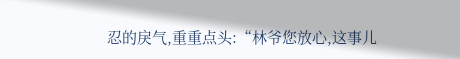忍的戾气,重重点头:“林爷您放心,这事儿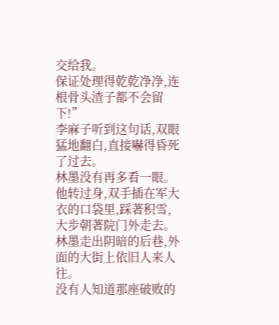交给我。
保证处理得乾乾净净,连根骨头渣子都不会留下!”
李麻子听到这句话,双眼猛地翻白,直接嚇得昏死了过去。
林墨没有再多看一眼。
他转过身,双手插在军大衣的口袋里,踩著积雪,大步朝著院门外走去。
林墨走出阴暗的后巷,外面的大街上依旧人来人往。
没有人知道那座破败的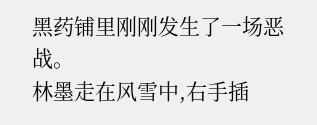黑药铺里刚刚发生了一场恶战。
林墨走在风雪中,右手插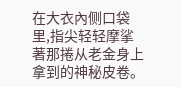在大衣內侧口袋里,指尖轻轻摩挲著那捲从老金身上拿到的神秘皮卷。